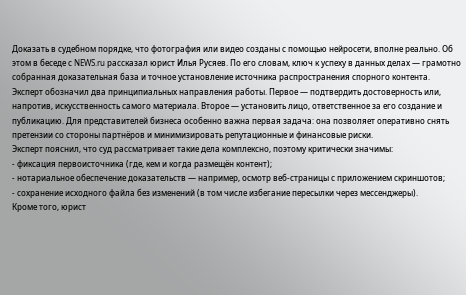Доказать в судебном порядке, что фотография или видео созданы с помощью нейросети, вполне реально. Об этом в беседе с NEWS.ru рассказал юрист Илья Русяев. По его словам, ключ к успеху в данных делах — грамотно собранная доказательная база и точное установление источника распространения спорного контента.
Эксперт обозначил два принципиальных направления работы. Первое — подтвердить достоверность или, напротив, искусственность самого материала. Второе — установить лицо, ответственное за его создание и публикацию. Для представителей бизнеса особенно важна первая задача: она позволяет оперативно снять претензии со стороны партнёров и минимизировать репутационные и финансовые риски.
Эксперт пояснил, что суд рассматривает такие дела комплексно, поэтому критически значимы:
- фиксация первоисточника (где, кем и когда размещён контент);
- нотариальное обеспечение доказательств — например, осмотр веб‑страницы с приложением скриншотов;
- сохранение исходного файла без изменений (в том числе избегание пересылки через мессенджеры).
Кроме того, юрист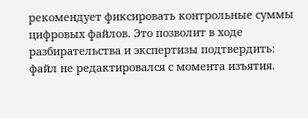рекомендует фиксировать контрольные суммы цифровых файлов. Это позволит в ходе разбирательства и экспертизы подтвердить: файл не редактировался с момента изъятия.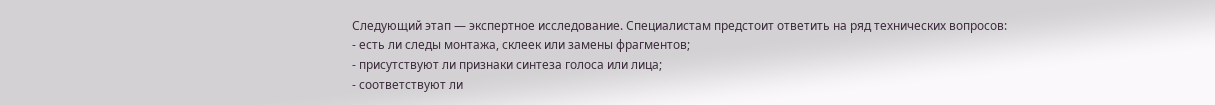Следующий этап — экспертное исследование. Специалистам предстоит ответить на ряд технических вопросов:
- есть ли следы монтажа, склеек или замены фрагментов;
- присутствуют ли признаки синтеза голоса или лица;
- соответствуют ли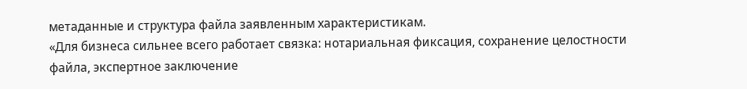метаданные и структура файла заявленным характеристикам.
«Для бизнеса сильнее всего работает связка: нотариальная фиксация, сохранение целостности файла, экспертное заключение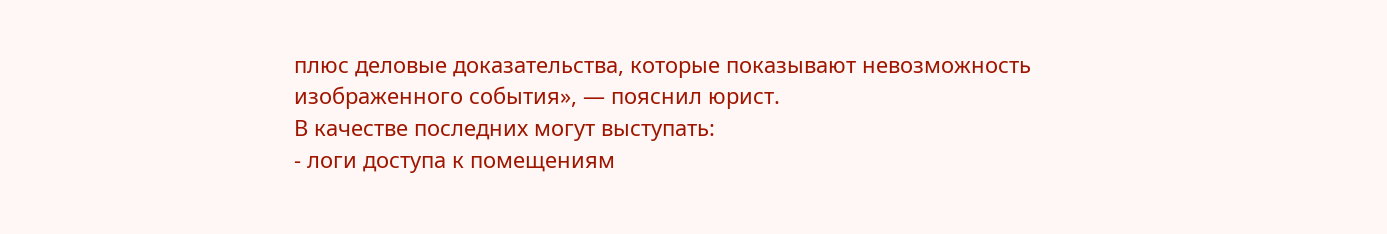плюс деловые доказательства, которые показывают невозможность изображенного события», — пояснил юрист.
В качестве последних могут выступать:
- логи доступа к помещениям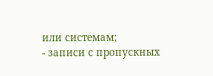или системам;
- записи с пропускных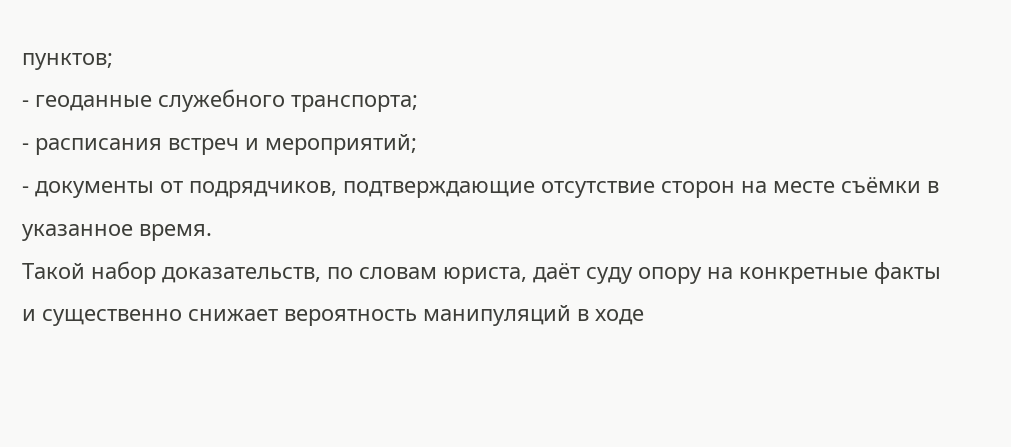пунктов;
- геоданные служебного транспорта;
- расписания встреч и мероприятий;
- документы от подрядчиков, подтверждающие отсутствие сторон на месте съёмки в указанное время.
Такой набор доказательств, по словам юриста, даёт суду опору на конкретные факты и существенно снижает вероятность манипуляций в ходе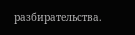разбирательства.